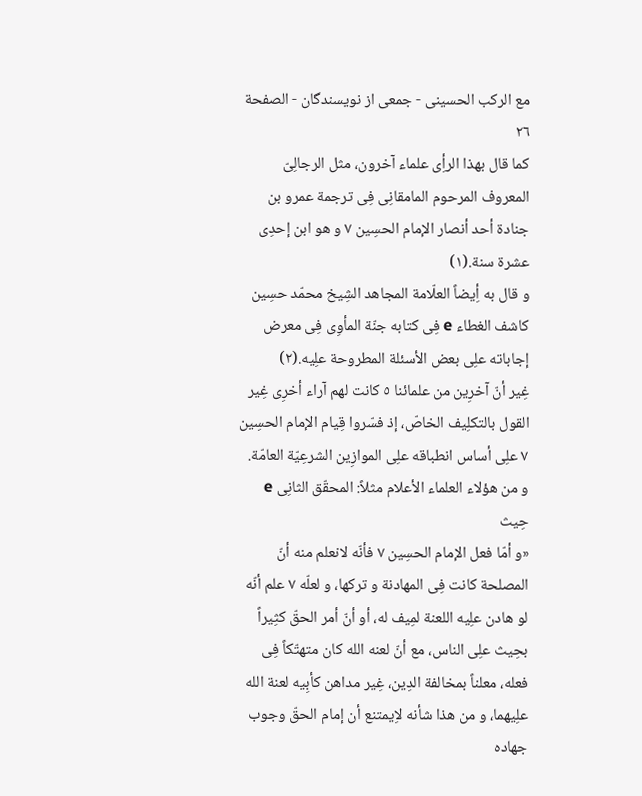مع الركب الحسينى - جمعی از نویسندگان - الصفحة ٢٦
کما قال بهذا الرأِی علماء آخرون، مثل الرجالِیّ المعروف المرحوم المامقانِی فِی ترجمة عمرو بن جنادة أحد أنصار الإمام الحسِین ٧ و هو ابن إحدِی عشرة سنة.(١)
و قال به أِیضاً العلّامة المجاهد الشِیخ محمّد حسِین کاشف الغطاء e فِی کتابه جنّة المأوِی فِی معرض إجاباته علِی بعض الأسئلة المطروحة علِیه.(٢)
غِیر أنّ آخرِین من علمائنا ٥ کانت لهم آراء أخرِی غِیر القول بالتکلِیف الخاصّ، إذ فسّروا قِیام الإمام الحسِین ٧ علِی أساس انطباقه علِی الموازِین الشرعِیّة العامّة.
و من هؤلاء العلماء الأعلام مثلاً: المحقّق الثانِی e حِیث
«و أمّا فعل الإمام الحسِین ٧ فأنّه لانعلم منه أنّ المصلحة کانت فِی المهادنة و ترکها، و لعلّه ٧ علم أنّه لو هادن علِیه اللعنة لمِیف له، أو أنّ أمر الحقّ کثِیراً بحِیث علِی الناس، مع أنّ لعنه الله کان متهتّکاً فِی فعله، معلناً بمخالفة الدِین، غِیر مداهن کأبِیه لعنة الله علِیهما، و من هذا شأنه لاِیمتنع أن إمام الحقّ وجوب جهاده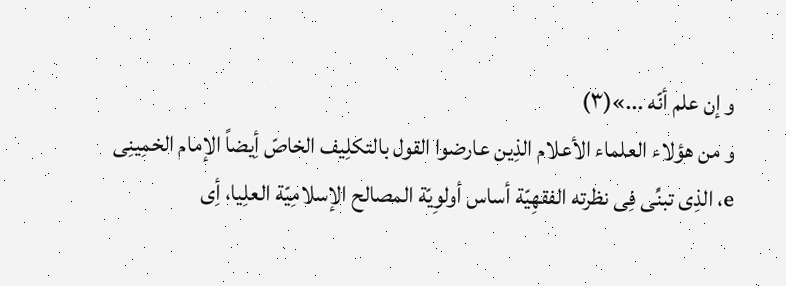و إن علم أنّه ...»(٣)
و من هؤلاء العلماء الأعلام الذِین عارضوا القول بالتکلِیف الخاصّ أِیضاً الإمام الخمِینِی e، الذِی تبنِّی فِی نظرته الفقهِیّة أساس أولوِیّة المصالح الإسلامِیّة العلِیا، أِی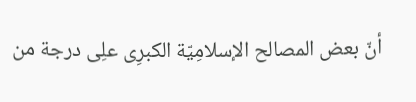أنّ بعض المصالح الإسلامِیّة الکبرِی علِی درجة من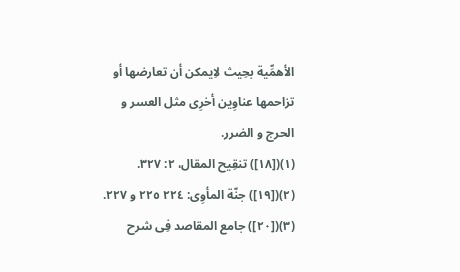الأهمِّیة بحِیث لاِیمکن أن تعارضها أو تزاحمها عناوِین أخرِی مثل العسر و الحرج و الضرر.
(١)([١٨]) تنقِیح المقال، ٢: ٣٢٧.
(٢)([١٩]) جنّة المأوِی: ٢٢٤ ٢٢٥ و ٢٢٧.
(٣)([٢٠]) جامع المقاصد فِی شرح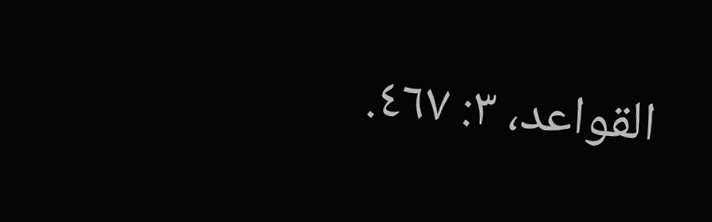القواعد، ٣: ٤٦٧.